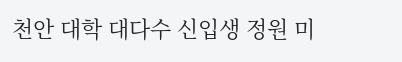천안 대학 대다수 신입생 정원 미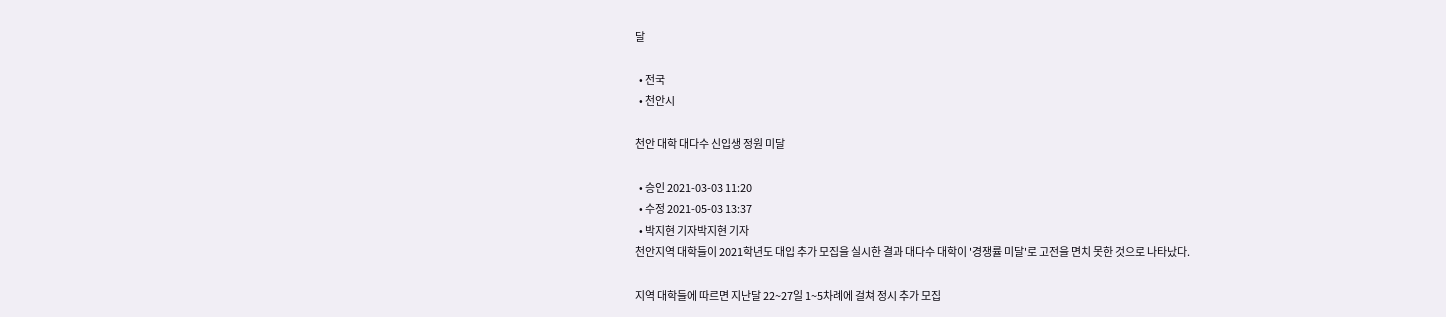달

  • 전국
  • 천안시

천안 대학 대다수 신입생 정원 미달

  • 승인 2021-03-03 11:20
  • 수정 2021-05-03 13:37
  • 박지현 기자박지현 기자
천안지역 대학들이 2021학년도 대입 추가 모집을 실시한 결과 대다수 대학이 '경쟁률 미달'로 고전을 면치 못한 것으로 나타났다.

지역 대학들에 따르면 지난달 22~27일 1~5차례에 걸쳐 정시 추가 모집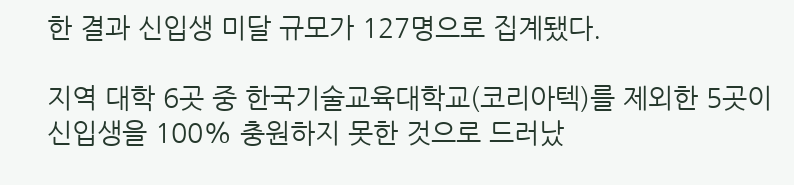한 결과 신입생 미달 규모가 127명으로 집계됐다.

지역 대학 6곳 중 한국기술교육대학교(코리아텍)를 제외한 5곳이 신입생을 100% 충원하지 못한 것으로 드러났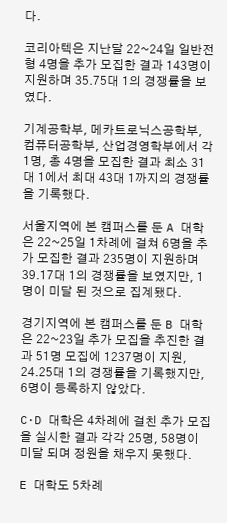다.

코리아텍은 지난달 22~24일 일반전형 4명을 추가 모집한 결과 143명이 지원하며 35.75대 1의 경쟁률을 보였다.

기계공학부, 메카트로닉스공학부, 컴퓨터공학부, 산업경영학부에서 각 1명, 총 4명을 모집한 결과 최소 31대 1에서 최대 43대 1까지의 경쟁률을 기록했다.

서울지역에 본 캠퍼스를 둔 A 대학은 22~25일 1차례에 걸쳐 6명을 추가 모집한 결과 235명이 지원하며 39.17대 1의 경쟁률을 보였지만, 1명이 미달 된 것으로 집계됐다.

경기지역에 본 캠퍼스를 둔 B 대학은 22~23일 추가 모집을 추진한 결과 51명 모집에 1237명이 지원, 24.25대 1의 경쟁률을 기록했지만, 6명이 등록하지 않았다.

C·D 대학은 4차례에 걸친 추가 모집을 실시한 결과 각각 25명, 58명이 미달 되며 정원을 채우지 못했다.

E 대학도 5차례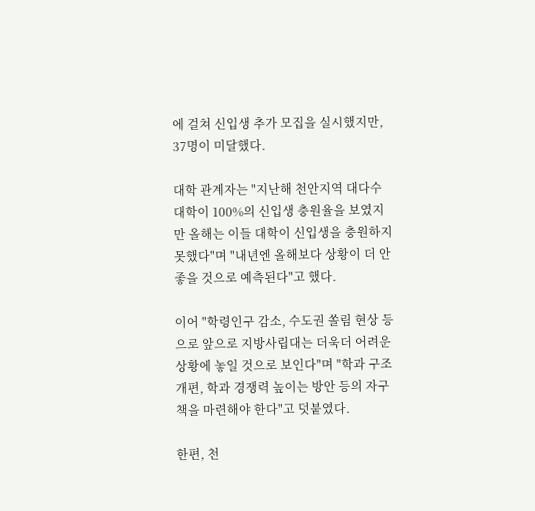에 걸쳐 신입생 추가 모집을 실시했지만, 37명이 미달했다.

대학 관계자는 "지난해 천안지역 대다수 대학이 100%의 신입생 충원율을 보였지만 올해는 이들 대학이 신입생을 충원하지 못했다"며 "내년엔 올해보다 상황이 더 안 좋을 것으로 예측된다"고 했다.

이어 "학령인구 감소, 수도권 쏠림 현상 등으로 앞으로 지방사립대는 더욱더 어려운 상황에 놓일 것으로 보인다"며 "학과 구조개편, 학과 경쟁력 높이는 방안 등의 자구책을 마련해야 한다"고 덧붙였다.

한편, 천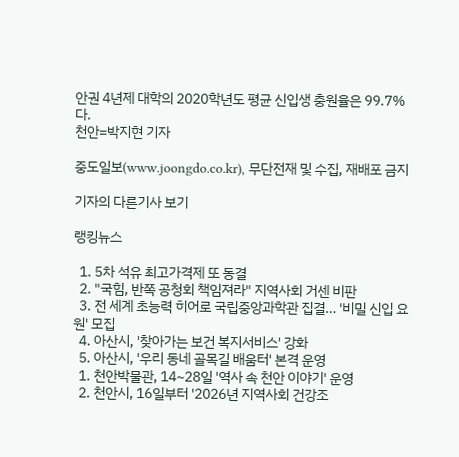안권 4년제 대학의 2020학년도 평균 신입생 충원율은 99.7%다.
천안=박지현 기자

중도일보(www.joongdo.co.kr), 무단전재 및 수집, 재배포 금지

기자의 다른기사 보기

랭킹뉴스

  1. 5차 석유 최고가격제 또 동결
  2. "국힘, 반쪽 공청회 책임져라" 지역사회 거센 비판
  3. 전 세계 초능력 히어로 국립중앙과학관 집결… '비밀 신입 요원' 모집
  4. 아산시, '찾아가는 보건 복지서비스' 강화
  5. 아산시, '우리 동네 골목길 배움터' 본격 운영
  1. 천안박물관, 14~28일 '역사 속 천안 이야기' 운영
  2. 천안시, 16일부터 '2026년 지역사회 건강조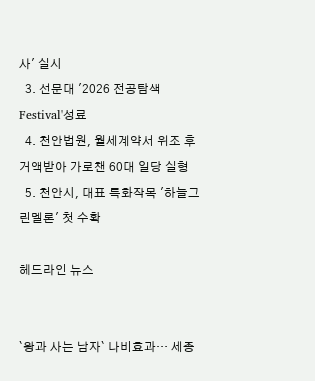사' 실시
  3. 선문대 '2026 전공탐색 Festival'성료
  4. 천안법원, 월세계약서 위조 후 거액받아 가로챈 60대 일당 실형
  5. 천안시, 대표 특화작목 '하늘그린멜론' 첫 수확

헤드라인 뉴스


`왕과 사는 남자` 나비효과… 세종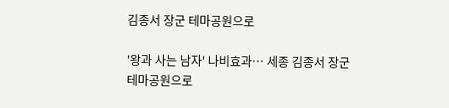김종서 장군 테마공원으로

'왕과 사는 남자' 나비효과… 세종 김종서 장군 테마공원으로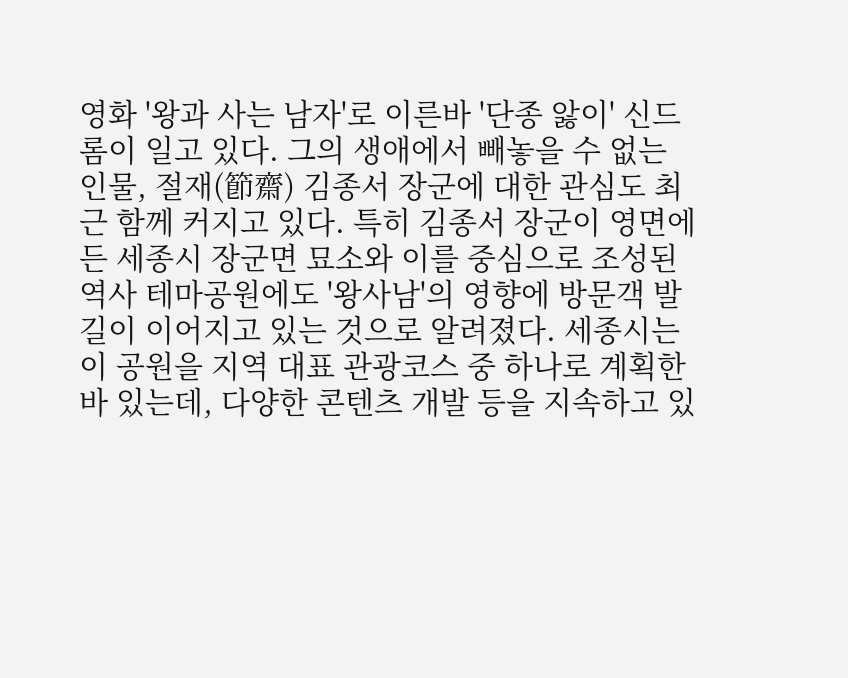영화 '왕과 사는 남자'로 이른바 '단종 앓이' 신드롬이 일고 있다. 그의 생애에서 빼놓을 수 없는 인물, 절재(節齋) 김종서 장군에 대한 관심도 최근 함께 커지고 있다. 특히 김종서 장군이 영면에 든 세종시 장군면 묘소와 이를 중심으로 조성된 역사 테마공원에도 '왕사남'의 영향에 방문객 발길이 이어지고 있는 것으로 알려졌다. 세종시는 이 공원을 지역 대표 관광코스 중 하나로 계획한 바 있는데, 다양한 콘텐츠 개발 등을 지속하고 있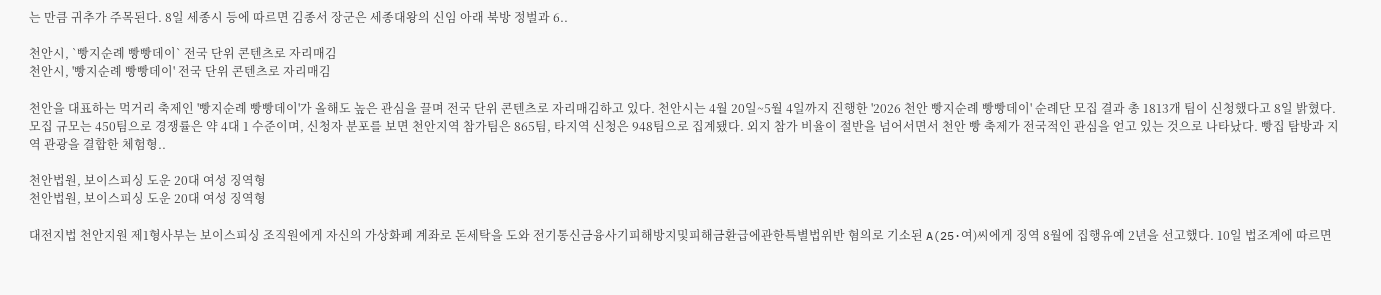는 만큼 귀추가 주목된다. 8일 세종시 등에 따르면 김종서 장군은 세종대왕의 신임 아래 북방 정벌과 6..

천안시, `빵지순례 빵빵데이` 전국 단위 콘텐츠로 자리매김
천안시, '빵지순례 빵빵데이' 전국 단위 콘텐츠로 자리매김

천안을 대표하는 먹거리 축제인 '빵지순례 빵빵데이'가 올해도 높은 관심을 끌며 전국 단위 콘텐츠로 자리매김하고 있다. 천안시는 4월 20일~5월 4일까지 진행한 '2026 천안 빵지순례 빵빵데이' 순례단 모집 결과 총 1813개 팀이 신청했다고 8일 밝혔다. 모집 규모는 450팀으로 경쟁률은 약 4대 1 수준이며, 신청자 분포를 보면 천안지역 참가팀은 865팀, 타지역 신청은 948팀으로 집계됐다. 외지 참가 비율이 절반을 넘어서면서 천안 빵 축제가 전국적인 관심을 얻고 있는 것으로 나타났다. 빵집 탐방과 지역 관광을 결합한 체험형..

천안법원, 보이스피싱 도운 20대 여성 징역형
천안법원, 보이스피싱 도운 20대 여성 징역형

대전지법 천안지원 제1형사부는 보이스피싱 조직원에게 자신의 가상화폐 계좌로 돈세탁을 도와 전기통신금융사기피해방지및피해금환급에관한특별법위반 혐의로 기소된 A(25·여)씨에게 징역 8월에 집행유예 2년을 선고했다. 10일 법조계에 따르면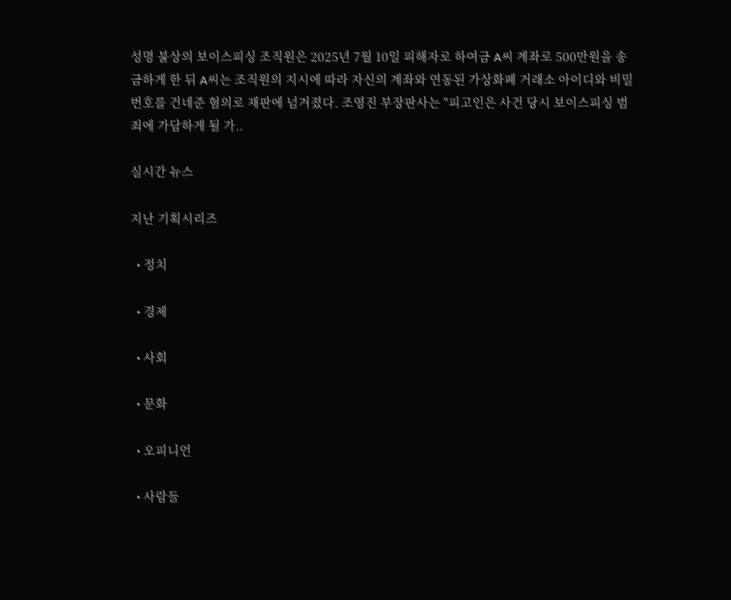성명 불상의 보이스피싱 조직원은 2025년 7월 10일 피해자로 하여금 A씨 계좌로 500만원을 송금하게 한 뒤 A씨는 조직원의 지시에 따라 자신의 계좌와 연동된 가상화폐 거래소 아이디와 비밀번호를 건네준 혐의로 재판에 넘겨졌다. 조영진 부장판사는 "피고인은 사건 당시 보이스피싱 범죄에 가담하게 될 가..

실시간 뉴스

지난 기획시리즈

  • 정치

  • 경제

  • 사회

  • 문화

  • 오피니언

  • 사람들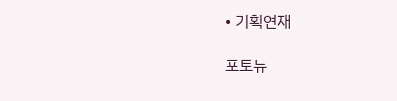• 기획연재

포토뉴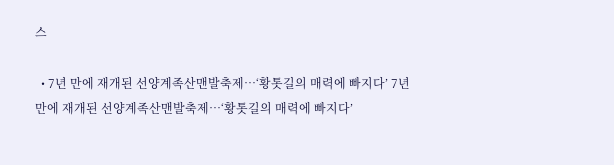스

  • 7년 만에 재개된 선양계족산맨발축제…‘황톳길의 매력에 빠지다’ 7년 만에 재개된 선양계족산맨발축제…‘황톳길의 매력에 빠지다’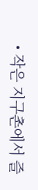• 작은 지구촌에서 즐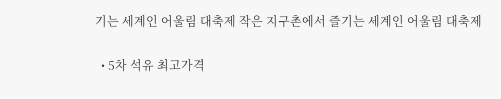기는 세계인 어울림 대축제 작은 지구촌에서 즐기는 세계인 어울림 대축제

  • 5차 석유 최고가격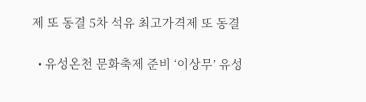제 또 동결 5차 석유 최고가격제 또 동결

  • 유성온천 문화축제 준비 ‘이상무’ 유성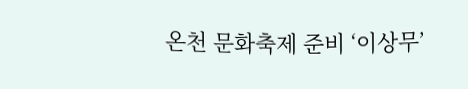온천 문화축제 준비 ‘이상무’